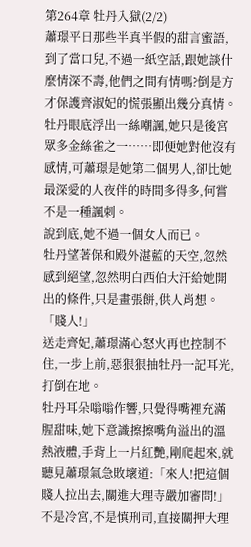第264章 牡丹入獄(2/2)
蕭璟平日那些半真半假的甜言蜜語,到了當口兒,不過一紙空話,跟她談什麼情深不壽,他們之間有情嗎?倒是方才保護齊淑妃的慌張顯出幾分真情。
牡丹眼底浮出一絲嘲諷,她只是後宮眾多金絲雀之一……即便她對他沒有感情,可蕭璟是她第二個男人,卻比她最深愛的人夜伴的時間多得多,何嘗不是一種諷刺。
說到底,她不過一個女人而已。
牡丹望著保和殿外湛藍的天空,忽然感到絕望,忽然明白西伯大汗給她開出的條件,只是畫張餅,供人肖想。
「賤人!」
送走齊妃,蕭璟滿心怒火再也控制不住,一步上前,惡狠狠抽牡丹一記耳光,打倒在地。
牡丹耳朵嗡嗡作響,只覺得嘴裡充滿腥甜味,她下意識擦擦嘴角溢出的溫熱液體,手背上一片紅艷,剛爬起來,就聽見蕭璟氣急敗壞道:「來人!把這個賤人拉出去,關進大理寺嚴加審問!」
不是冷宮,不是慎刑司,直接關押大理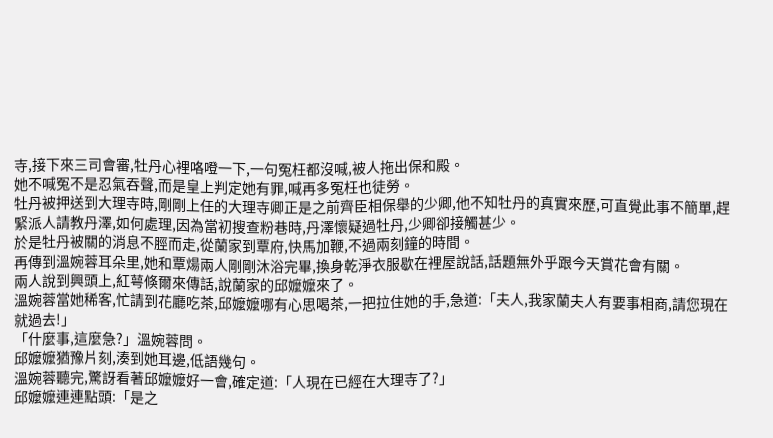寺,接下來三司會審,牡丹心裡咯噔一下,一句冤枉都沒喊,被人拖出保和殿。
她不喊冤不是忍氣吞聲,而是皇上判定她有罪,喊再多冤枉也徒勞。
牡丹被押送到大理寺時,剛剛上任的大理寺卿正是之前齊臣相保舉的少卿,他不知牡丹的真實來歷,可直覺此事不簡單,趕緊派人請教丹澤,如何處理,因為當初搜查粉巷時,丹澤懷疑過牡丹,少卿卻接觸甚少。
於是牡丹被關的消息不脛而走,從蘭家到覃府,快馬加鞭,不過兩刻鐘的時間。
再傳到溫婉蓉耳朵里,她和覃煬兩人剛剛沐浴完畢,換身乾淨衣服歇在裡屋說話,話題無外乎跟今天賞花會有關。
兩人說到興頭上,紅萼倏爾來傳話,說蘭家的邱嬤嬤來了。
溫婉蓉當她稀客,忙請到花廳吃茶,邱嬤嬤哪有心思喝茶,一把拉住她的手,急道:「夫人,我家蘭夫人有要事相商,請您現在就過去!」
「什麼事,這麼急?」溫婉蓉問。
邱嬤嬤猶豫片刻,湊到她耳邊,低語幾句。
溫婉蓉聽完,驚訝看著邱嬤嬤好一會,確定道:「人現在已經在大理寺了?」
邱嬤嬤連連點頭:「是之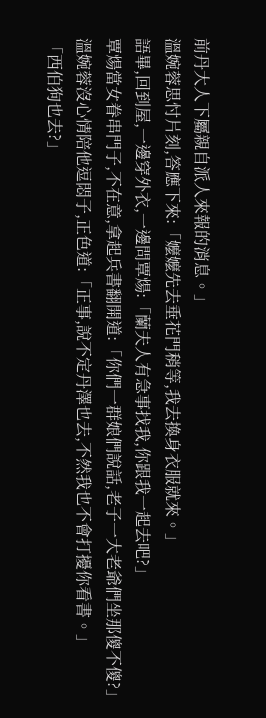前丹大人下屬親自派人來報的消息。」
溫婉蓉思忖片刻,答應下來:「嬤嬤先去垂花門稍等,我去換身衣服就來。」
語畢,回到屋,一邊穿外衣,一邊問覃煬:「蘭夫人有急事找我,你跟我一起去吧?」
覃煬當女眷串門子,不在意,拿起兵書翻開道:「你們一群娘們說話,老子一大老爺們坐那傻不傻?」
溫婉蓉沒心情陪他逗悶子,正色道:「正事,說不定丹澤也去,不然我也不會打擾你看書。」
「西伯狗也去?」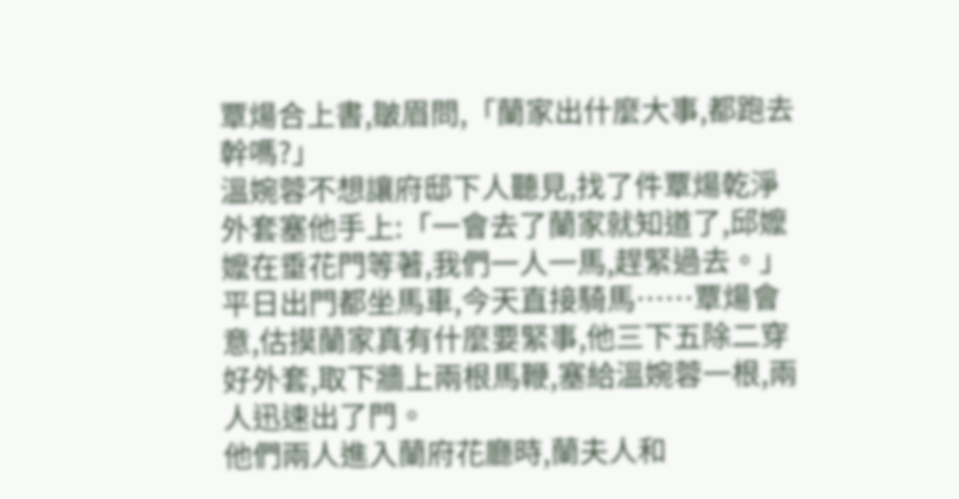覃煬合上書,皺眉問,「蘭家出什麼大事,都跑去幹嗎?」
溫婉蓉不想讓府邸下人聽見,找了件覃煬乾淨外套塞他手上:「一會去了蘭家就知道了,邱嬤嬤在垂花門等著,我們一人一馬,趕緊過去。」
平日出門都坐馬車,今天直接騎馬……覃煬會意,估摸蘭家真有什麼要緊事,他三下五除二穿好外套,取下牆上兩根馬鞭,塞給溫婉蓉一根,兩人迅速出了門。
他們兩人進入蘭府花廳時,蘭夫人和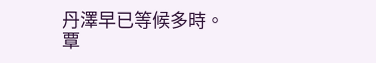丹澤早已等候多時。
覃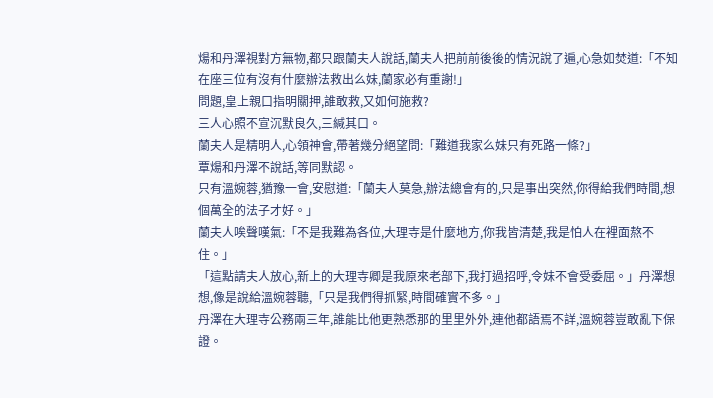煬和丹澤視對方無物,都只跟蘭夫人說話,蘭夫人把前前後後的情況說了遍,心急如焚道:「不知在座三位有沒有什麼辦法救出么妹,蘭家必有重謝!」
問題,皇上親口指明關押,誰敢救,又如何施救?
三人心照不宣沉默良久,三緘其口。
蘭夫人是精明人,心領神會,帶著幾分絕望問:「難道我家么妹只有死路一條?」
覃煬和丹澤不說話,等同默認。
只有溫婉蓉,猶豫一會,安慰道:「蘭夫人莫急,辦法總會有的,只是事出突然,你得給我們時間,想個萬全的法子才好。」
蘭夫人唉聲嘆氣:「不是我難為各位,大理寺是什麼地方,你我皆清楚,我是怕人在裡面熬不住。」
「這點請夫人放心,新上的大理寺卿是我原來老部下,我打過招呼,令妹不會受委屈。」丹澤想想,像是說給溫婉蓉聽,「只是我們得抓緊,時間確實不多。」
丹澤在大理寺公務兩三年,誰能比他更熟悉那的里里外外,連他都語焉不詳,溫婉蓉豈敢亂下保證。